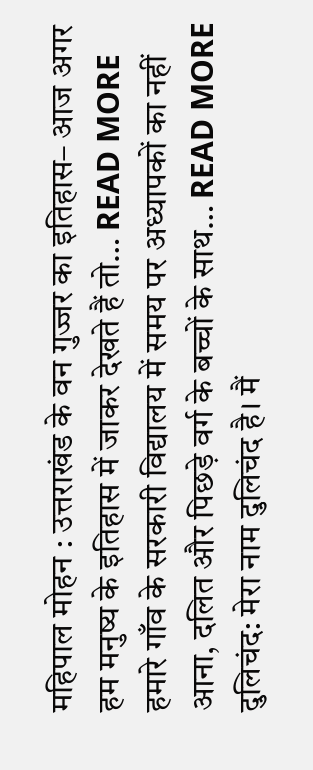महिपाल मोहन : उत्तराखंड के वन गुज्जर का इतिहास– आज अगर हम मनुष्य के इतिहास में जाकर देखते हैं तो… READ MORE
हमारे गाँव के सरकारी विद्यालय में समय पर अध्यापकों का नहीं आना, दलित और पिछड़े वर्ग के बच्चों के साथ… READ MORE
दुलिचंद: मेरा नाम दुलिचंद है। मैं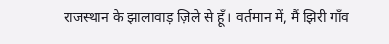राजस्थान के झालावाड़ ज़िले से हूँ। वर्तमान में, मैं झिरी गाँव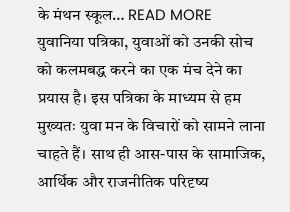के मंथन स्कूल… READ MORE
युवानिया पत्रिका, युवाओं को उनकी सोच को कलमबद्ध करने का एक मंच देने का प्रयास है। इस पत्रिका के माध्यम से हम मुख्यतः युवा मन के विचारों को सामने लाना चाहते हैं। साथ ही आस-पास के सामाजिक, आर्थिक और राजनीतिक परिदृष्य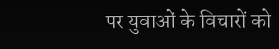पर युवाओं के विचारों को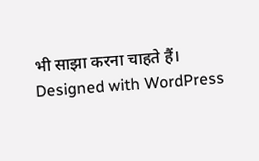भी साझा करना चाहते हैं।
Designed with WordPress